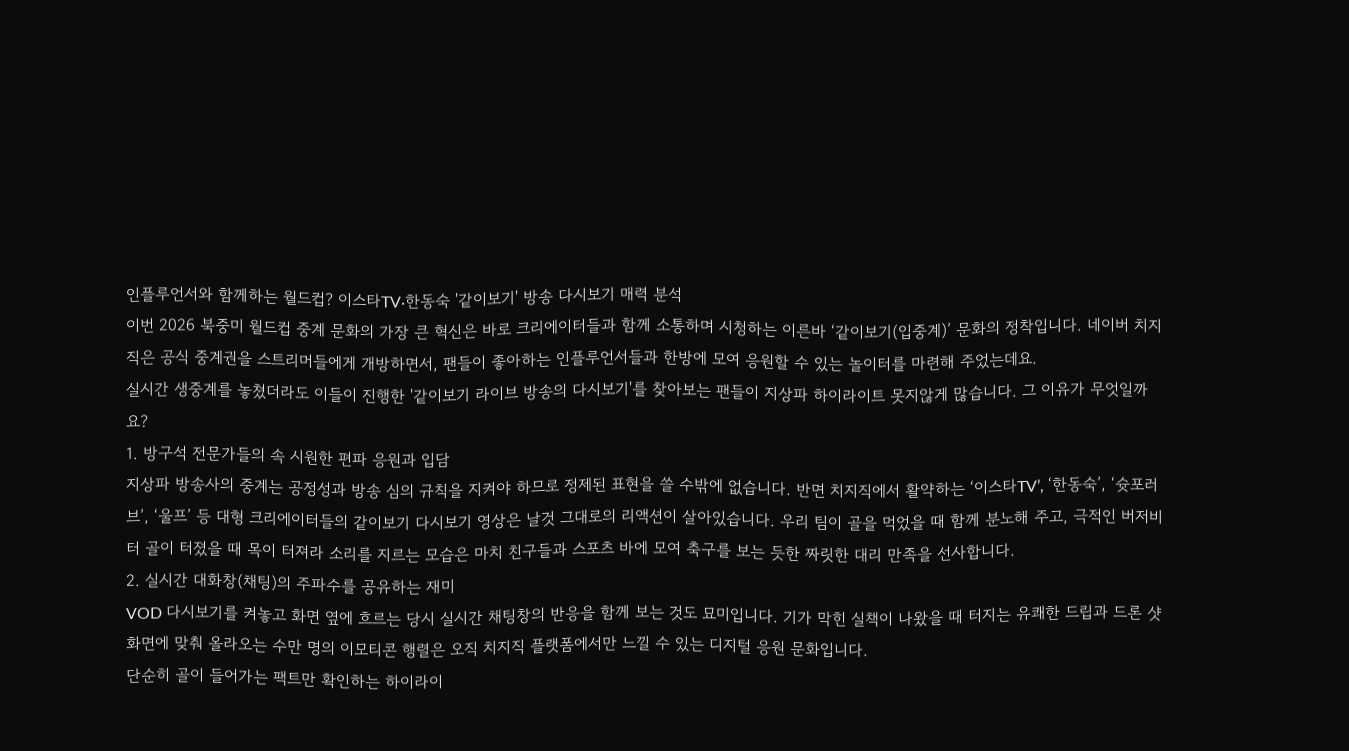인플루언서와 함께하는 월드컵? 이스타TV·한동숙 '같이보기' 방송 다시보기 매력 분석
이번 2026 북중미 월드컵 중계 문화의 가장 큰 혁신은 바로 크리에이터들과 함께 소통하며 시청하는 이른바 ‘같이보기(입중계)’ 문화의 정착입니다. 네이버 치지직은 공식 중계권을 스트리머들에게 개방하면서, 팬들이 좋아하는 인플루언서들과 한방에 모여 응원할 수 있는 놀이터를 마련해 주었는데요.
실시간 생중계를 놓쳤더라도 이들이 진행한 '같이보기 라이브 방송의 다시보기'를 찾아보는 팬들이 지상파 하이라이트 못지않게 많습니다. 그 이유가 무엇일까요?
1. 방구석 전문가들의 속 시원한 편파 응원과 입담
지상파 방송사의 중계는 공정성과 방송 심의 규칙을 지켜야 하므로 정제된 표현을 쓸 수밖에 없습니다. 반면 치지직에서 활약하는 ‘이스타TV’, ‘한동숙’, ‘슛포러브’, ‘울프’ 등 대형 크리에이터들의 같이보기 다시보기 영상은 날것 그대로의 리액션이 살아있습니다. 우리 팀이 골을 먹었을 때 함께 분노해 주고, 극적인 버저비터 골이 터졌을 때 목이 터져라 소리를 지르는 모습은 마치 친구들과 스포츠 바에 모여 축구를 보는 듯한 짜릿한 대리 만족을 선사합니다.
2. 실시간 대화창(채팅)의 주파수를 공유하는 재미
VOD 다시보기를 켜놓고 화면 옆에 흐르는 당시 실시간 채팅창의 반응을 함께 보는 것도 묘미입니다. 기가 막힌 실책이 나왔을 때 터지는 유쾌한 드립과 드론 샷 화면에 맞춰 올라오는 수만 명의 이모티콘 행렬은 오직 치지직 플랫폼에서만 느낄 수 있는 디지털 응원 문화입니다.
단순히 골이 들어가는 팩트만 확인하는 하이라이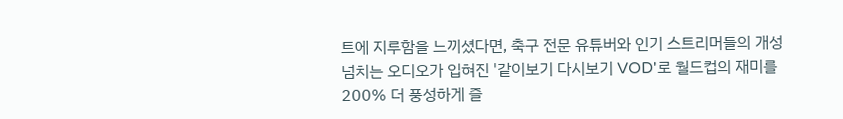트에 지루함을 느끼셨다면, 축구 전문 유튜버와 인기 스트리머들의 개성 넘치는 오디오가 입혀진 '같이보기 다시보기 VOD'로 월드컵의 재미를 200% 더 풍성하게 즐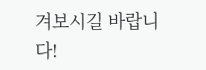겨보시길 바랍니다!